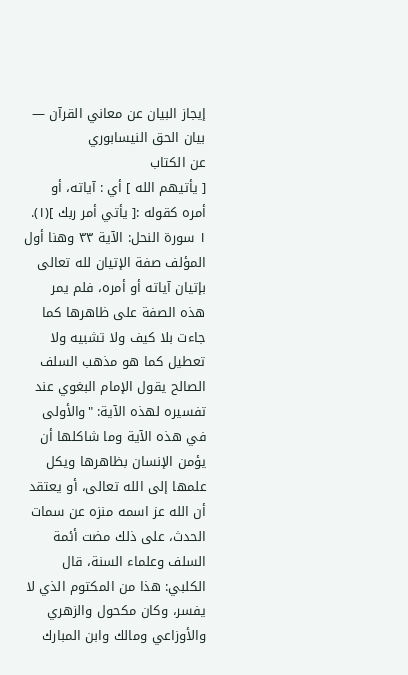إيجاز البيان عن معاني القرآن — بيان الحق النيسابوري
عن الكتاب
[ يأتيهم الله ] أي : آياته، أو أمره كقوله :[ يأتي أمر ربك ](١).
١ سورة النحل: الآية ٣٣ وهنا أول المؤلف صفة الإتيان لله تعالى بإتيان آياته أو أمره، فلم يمر هذه الصفة على ظاهرها كما جاءت بلا كيف ولا تشبيه ولا تعطيل كما هو مذهب السلف الصالح يقول الإمام البغوي عند تفسيره لهذه الآية: "والأولى في هذه الآية وما شاكلها أن يؤمن الإنسان بظاهرها ويكل علمها إلى الله تعالى، أو يعتقد أن الله عز اسمه منزه عن سمات الحدث، على ذلك مضت أئمة السلف وعلماء السنة، قال الكلبي: هذا من المكتوم الذي لا يفسر، وكان مكحول والزهري والأوزاعي ومالك وابن المبارك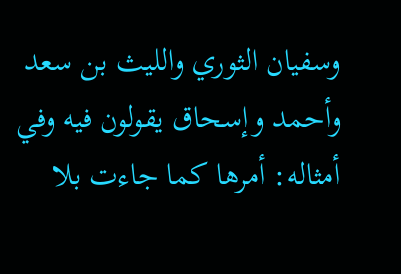وسفيان الثوري والليث بن سعد وأحمد وإسحاق يقولون فيه وفي أمثاله: أمرها كما جاءت بلا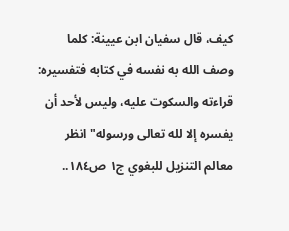كيف، قال سفيان ابن عيينة: كلما وصف الله به نفسه في كتابه فتفسيره: قراءته والسكوت عليه، وليس لأحد أن يفسره إلا لله تعالى ورسوله" انظر معالم التنزيل للبغوي ج١ ص١٨٤..